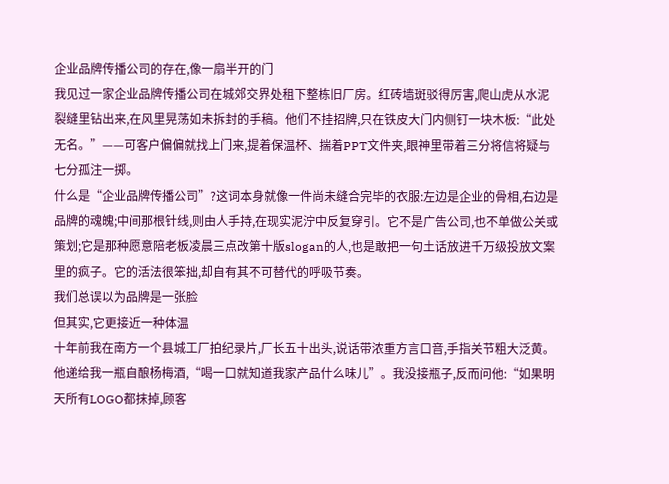企业品牌传播公司的存在,像一扇半开的门
我见过一家企业品牌传播公司在城郊交界处租下整栋旧厂房。红砖墙斑驳得厉害,爬山虎从水泥裂缝里钻出来,在风里晃荡如未拆封的手稿。他们不挂招牌,只在铁皮大门内侧钉一块木板:“此处无名。”——可客户偏偏就找上门来,提着保温杯、揣着PPT文件夹,眼神里带着三分将信将疑与七分孤注一掷。
什么是“企业品牌传播公司”?这词本身就像一件尚未缝合完毕的衣服:左边是企业的骨相,右边是品牌的魂魄;中间那根针线,则由人手持,在现实泥泞中反复穿引。它不是广告公司,也不单做公关或策划;它是那种愿意陪老板凌晨三点改第十版slogan的人,也是敢把一句土话放进千万级投放文案里的疯子。它的活法很笨拙,却自有其不可替代的呼吸节奏。
我们总误以为品牌是一张脸
但其实,它更接近一种体温
十年前我在南方一个县城工厂拍纪录片,厂长五十出头,说话带浓重方言口音,手指关节粗大泛黄。他递给我一瓶自酿杨梅酒,“喝一口就知道我家产品什么味儿”。我没接瓶子,反而问他:“如果明天所有LOGO都抹掉,顾客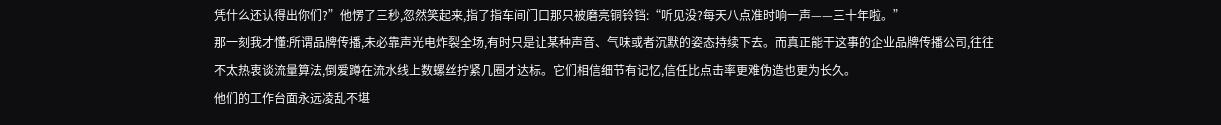凭什么还认得出你们?”他愣了三秒,忽然笑起来,指了指车间门口那只被磨亮铜铃铛:“听见没?每天八点准时响一声——三十年啦。”
那一刻我才懂:所谓品牌传播,未必靠声光电炸裂全场,有时只是让某种声音、气味或者沉默的姿态持续下去。而真正能干这事的企业品牌传播公司,往往不太热衷谈流量算法,倒爱蹲在流水线上数螺丝拧紧几圈才达标。它们相信细节有记忆,信任比点击率更难伪造也更为长久。
他们的工作台面永远凌乱不堪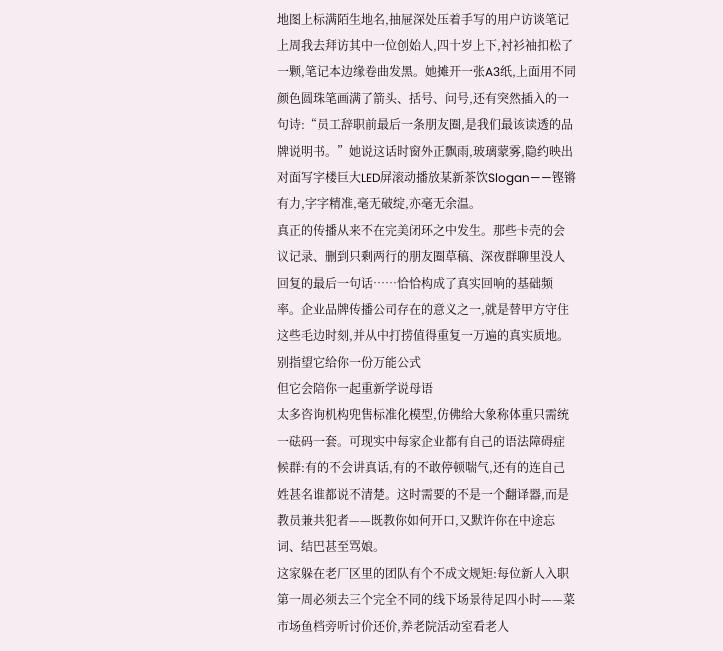地图上标满陌生地名,抽屉深处压着手写的用户访谈笔记
上周我去拜访其中一位创始人,四十岁上下,衬衫袖扣松了一颗,笔记本边缘卷曲发黑。她摊开一张A3纸,上面用不同颜色圆珠笔画满了箭头、括号、问号,还有突然插入的一句诗:“员工辞职前最后一条朋友圈,是我们最该读透的品牌说明书。”她说这话时窗外正飘雨,玻璃蒙雾,隐约映出对面写字楼巨大LED屏滚动播放某新茶饮Slogan——铿锵有力,字字精准,毫无破绽,亦毫无余温。
真正的传播从来不在完美闭环之中发生。那些卡壳的会议记录、删到只剩两行的朋友圈草稿、深夜群聊里没人回复的最后一句话……恰恰构成了真实回响的基础频率。企业品牌传播公司存在的意义之一,就是替甲方守住这些毛边时刻,并从中打捞值得重复一万遍的真实质地。
别指望它给你一份万能公式
但它会陪你一起重新学说母语
太多咨询机构兜售标准化模型,仿佛给大象称体重只需统一砝码一套。可现实中每家企业都有自己的语法障碍症候群:有的不会讲真话,有的不敢停顿喘气,还有的连自己姓甚名谁都说不清楚。这时需要的不是一个翻译器,而是教员兼共犯者——既教你如何开口,又默许你在中途忘词、结巴甚至骂娘。
这家躲在老厂区里的团队有个不成文规矩:每位新人入职第一周必须去三个完全不同的线下场景待足四小时——菜市场鱼档旁听讨价还价,养老院活动室看老人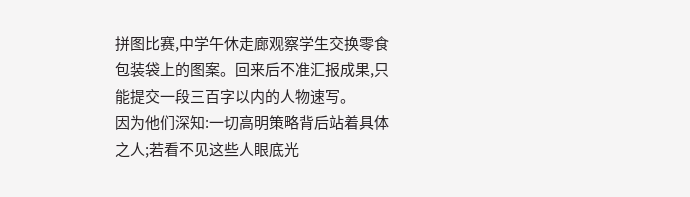拼图比赛,中学午休走廊观察学生交换零食包装袋上的图案。回来后不准汇报成果,只能提交一段三百字以内的人物速写。
因为他们深知:一切高明策略背后站着具体之人;若看不见这些人眼底光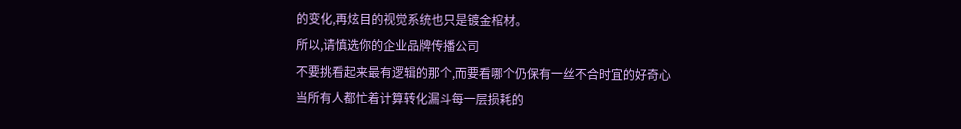的变化,再炫目的视觉系统也只是镀金棺材。
所以,请慎选你的企业品牌传播公司
不要挑看起来最有逻辑的那个,而要看哪个仍保有一丝不合时宜的好奇心
当所有人都忙着计算转化漏斗每一层损耗的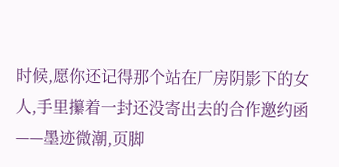时候,愿你还记得那个站在厂房阴影下的女人,手里攥着一封还没寄出去的合作邀约函——墨迹微潮,页脚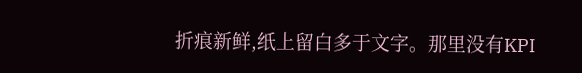折痕新鲜,纸上留白多于文字。那里没有KPI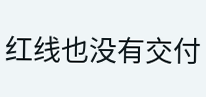红线也没有交付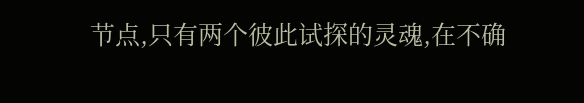节点,只有两个彼此试探的灵魂,在不确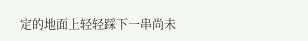定的地面上轻轻踩下一串尚未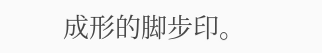成形的脚步印。